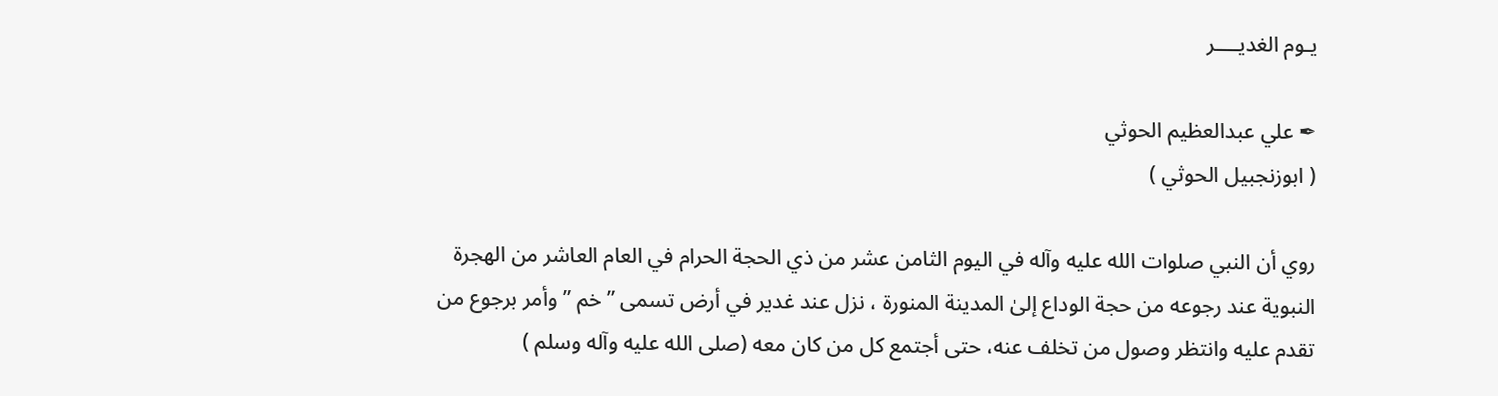يـوم الغديــــر

✒ علي عبدالعظيم الحوثي
( ابوزنجبيل الحوثي )

روي أن النبي صلوات الله عليه وآله في اليوم الثامن عشر من ذي الحجة الحرام في العام العاشر من الهجرة النبوية عند رجوعه من حجة الوداع إلىٰ المدينة المنورة ، نزل عند غدير في أرض تسمى ” خم ” وأمر برجوع من تقدم عليه وانتظر وصول من تخلف عنه، حتى أجتمع كل من كان معه (صلى الله عليه وآله وسلم )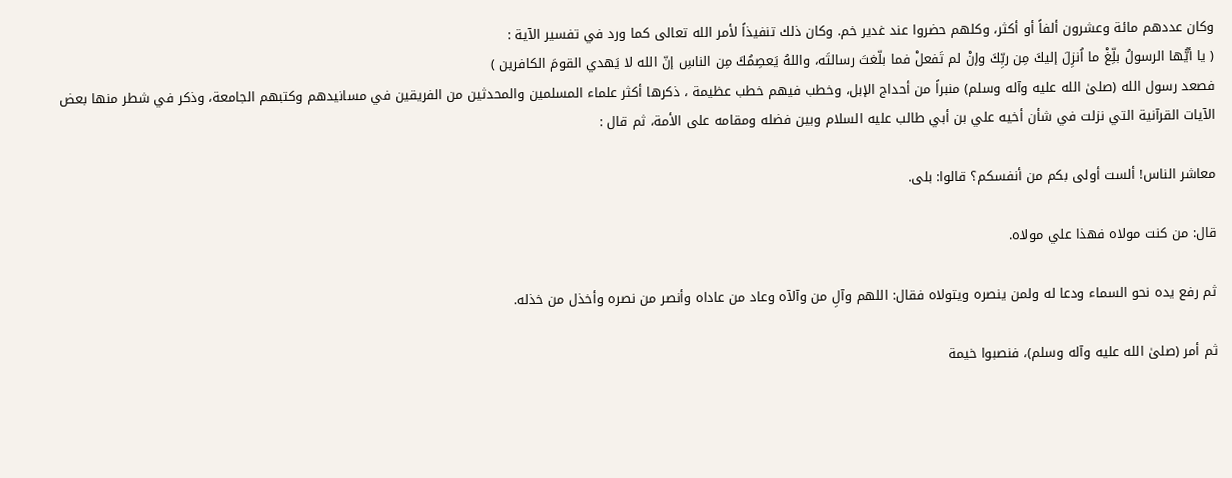وكان عددهم مائة وعشرون ألفاً أو أكثر، وكلهم حضروا عند غدير خم. وكان ذلك تنفيذاً لأمر الله تعالى كما ورد في تفسير الآية :
( يا أيُّها الرسولُ بلِّغْ ما اُنزِلَ إليكَ مِن ربِّكَ وإنْ لم تَفعلْ فما بلّغتَ رسالتَه، واللهُ يَعصِمُكَ مِن الناسِ إنّ الله لا يَهدي القومَ الكافرين )
فصعد رسول الله (صلىٰ الله عليه وآله وسلم) منبراً من أحداج الإبل، وخطب فيهم خطب عظيمة ، ذكرها أكثر علماء المسلمين والمحدثين من الفريقين في مسانيدهم وكتبهم الجامعة، وذكر في شطر منها بعض الآيات القرآنية التي نزلت في شأن أخيه علي بن أبي طالب عليه السلام وبين فضله ومقامه على الأمة، ثم قال :

معاشر الناس! ألست أولى بكم من أنفسكم؟ قالوا: بلى.

قال: من كنت مولاه فهذا علي مولاه.

ثم رفع يده نحو السماء ودعا له ولمن ينصره ويتولاه فقال: اللهم وآلِ من وآلآه وعاد من عاداه وأنصر من نصره وأخذل من خذله.

ثم أمر (صلىٰ الله عليه وآله وسلم)، فنصبوا خيمة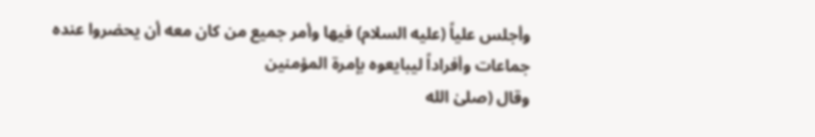وأجلس علياً (عليه السلام) فيها وأمر جميع من كان معه أن يحضروا عنده جماعات وأفراداً ليبايعوه بإمرة المؤمنين
وقال (صلىٰ الله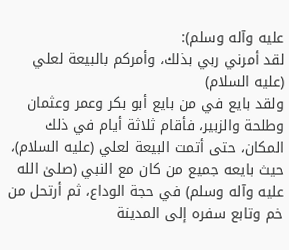عليه وآله وسلم):
لقد أمرني ربي بذلك، وأمركم بالبيعة لعلي (عليه السلام)
ولقد بايع في من بايع أبو بكر وعمر وعثمان وطلحة والزبير، فأقام ثلاثة أيام في ذلك المكان، حتى أتمت البيعة لعلي (عليه السلام)، حيث بايعه جميع من كان مع النبي (صلىٰ الله عليه وآله وسلم) في حجة الوداع، ثم أرتحل من خم وتابع سفره إلى المدينة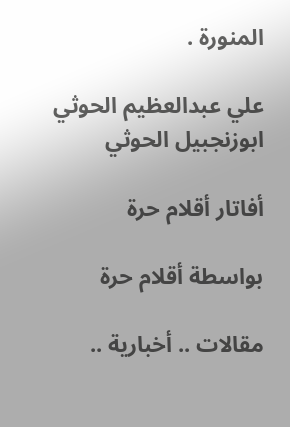المنورة .

علي عبدالعظيم الحوثي
ابوزنجبيل الحوثي

أفاتار أقلام حرة

بواسطة أقلام حرة

مقالات .. أخبارية ..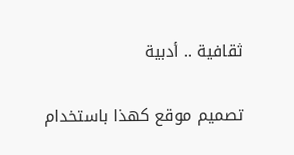ثقافية .. أدبية

تصميم موقع كهذا باستخدام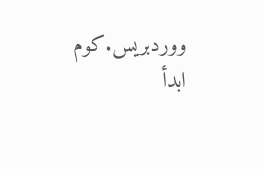ووردبريس.كوم
ابدأ